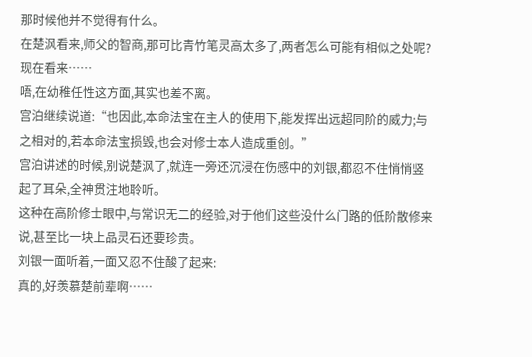那时候他并不觉得有什么。
在楚沨看来,师父的智商,那可比青竹笔灵高太多了,两者怎么可能有相似之处呢?
现在看来……
唔,在幼稚任性这方面,其实也差不离。
宫泊继续说道:“也因此,本命法宝在主人的使用下,能发挥出远超同阶的威力;与之相对的,若本命法宝损毁,也会对修士本人造成重创。”
宫泊讲述的时候,别说楚沨了,就连一旁还沉浸在伤感中的刘银,都忍不住悄悄竖起了耳朵,全神贯注地聆听。
这种在高阶修士眼中,与常识无二的经验,对于他们这些没什么门路的低阶散修来说,甚至比一块上品灵石还要珍贵。
刘银一面听着,一面又忍不住酸了起来:
真的,好羡慕楚前辈啊……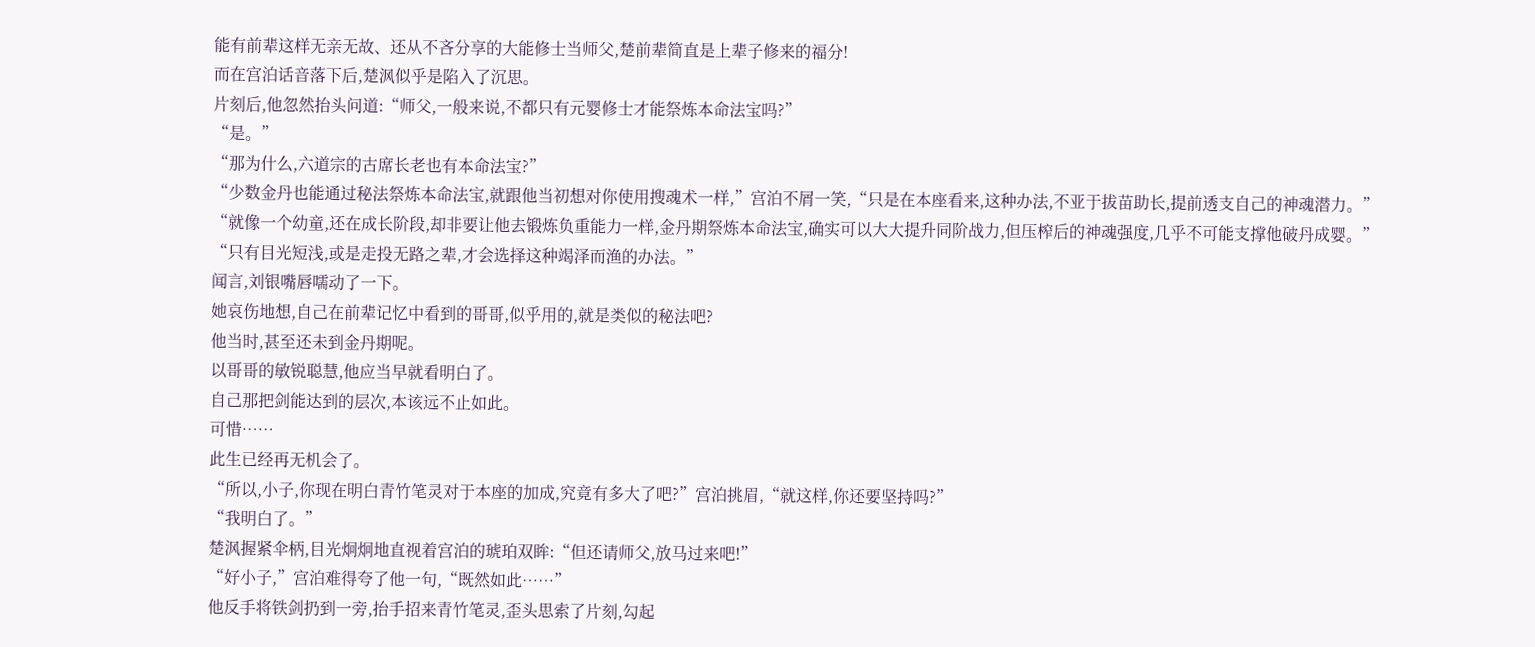能有前辈这样无亲无故、还从不吝分享的大能修士当师父,楚前辈简直是上辈子修来的福分!
而在宫泊话音落下后,楚沨似乎是陷入了沉思。
片刻后,他忽然抬头问道:“师父,一般来说,不都只有元婴修士才能祭炼本命法宝吗?”
“是。”
“那为什么,六道宗的古席长老也有本命法宝?”
“少数金丹也能通过秘法祭炼本命法宝,就跟他当初想对你使用搜魂术一样,”宫泊不屑一笑,“只是在本座看来,这种办法,不亚于拔苗助长,提前透支自己的神魂潜力。”
“就像一个幼童,还在成长阶段,却非要让他去锻炼负重能力一样,金丹期祭炼本命法宝,确实可以大大提升同阶战力,但压榨后的神魂强度,几乎不可能支撑他破丹成婴。”
“只有目光短浅,或是走投无路之辈,才会选择这种竭泽而渔的办法。”
闻言,刘银嘴唇嚅动了一下。
她哀伤地想,自己在前辈记忆中看到的哥哥,似乎用的,就是类似的秘法吧?
他当时,甚至还未到金丹期呢。
以哥哥的敏锐聪慧,他应当早就看明白了。
自己那把剑能达到的层次,本该远不止如此。
可惜……
此生已经再无机会了。
“所以,小子,你现在明白青竹笔灵对于本座的加成,究竟有多大了吧?”宫泊挑眉,“就这样,你还要坚持吗?”
“我明白了。”
楚沨握紧伞柄,目光炯炯地直视着宫泊的琥珀双眸:“但还请师父,放马过来吧!”
“好小子,”宫泊难得夸了他一句,“既然如此……”
他反手将铁剑扔到一旁,抬手招来青竹笔灵,歪头思索了片刻,勾起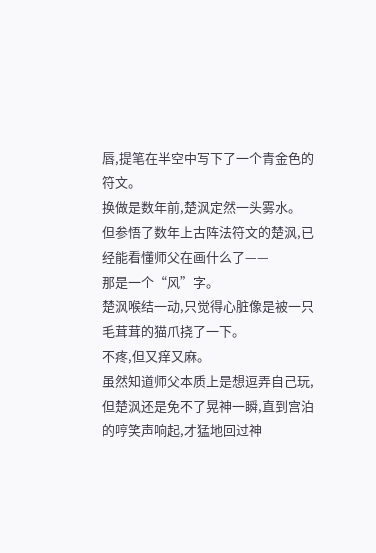唇,提笔在半空中写下了一个青金色的符文。
换做是数年前,楚沨定然一头雾水。
但参悟了数年上古阵法符文的楚沨,已经能看懂师父在画什么了——
那是一个“风”字。
楚沨喉结一动,只觉得心脏像是被一只毛茸茸的猫爪挠了一下。
不疼,但又痒又麻。
虽然知道师父本质上是想逗弄自己玩,但楚沨还是免不了晃神一瞬,直到宫泊的哼笑声响起,才猛地回过神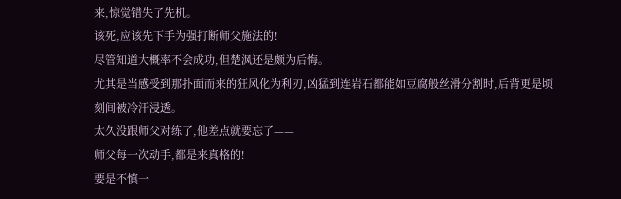来,惊觉错失了先机。
该死,应该先下手为强打断师父施法的!
尽管知道大概率不会成功,但楚沨还是颇为后悔。
尤其是当感受到那扑面而来的狂风化为利刃,凶猛到连岩石都能如豆腐般丝滑分割时,后背更是顷刻间被冷汗浸透。
太久没跟师父对练了,他差点就要忘了——
师父每一次动手,都是来真格的!
要是不慎一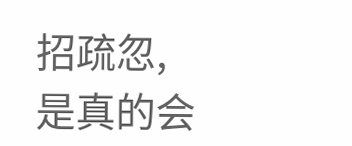招疏忽,是真的会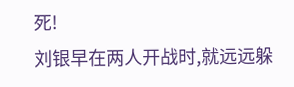死!
刘银早在两人开战时,就远远躲